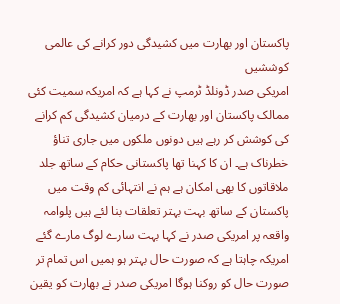پاکستان اور بھارت میں کشیدگی دور کرانے کی عالمی کوششیں
امریکی صدر ڈونلڈ ٹرمپ نے کہا ہے کہ امریکہ سمیت کئی ممالک پاکستان اور بھارت کے درمیان کشیدگی کم کرانے کی کوشش کر رہے ہیں دونوں ملکوں میں جاری تناؤ خطرناک ہے۔ ان کا کہنا تھا پاکستانی حکام کے ساتھ جلد ملاقاتوں کا بھی امکان ہے ہم نے انتہائی کم وقت میں پاکستان کے ساتھ بہت بہتر تعلقات بنا لئے ہیں پلوامہ واقعہ پر امریکی صدر نے کہا بہت سارے لوگ مارے گئے امریکہ چاہتا ہے کہ صورت حال بہتر ہو ہمیں اس تمام تر صورت حال کو روکنا ہوگا امریکی صدر نے بھارت کو یقین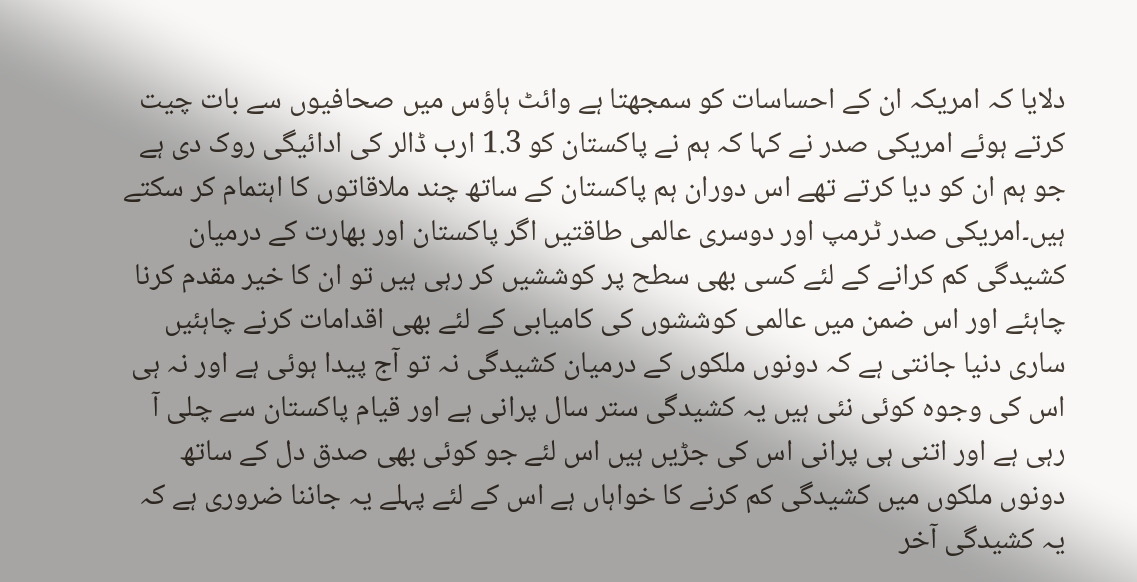دلایا کہ امریکہ ان کے احساسات کو سمجھتا ہے وائٹ ہاؤس میں صحافیوں سے بات چیت کرتے ہوئے امریکی صدر نے کہا کہ ہم نے پاکستان کو 1.3 ارب ڈالر کی ادائیگی روک دی ہے جو ہم ان کو دیا کرتے تھے اس دوران ہم پاکستان کے ساتھ چند ملاقاتوں کا اہتمام کر سکتے ہیں۔امریکی صدر ٹرمپ اور دوسری عالمی طاقتیں اگر پاکستان اور بھارت کے درمیان کشیدگی کم کرانے کے لئے کسی بھی سطح پر کوششیں کر رہی ہیں تو ان کا خیر مقدم کرنا چاہئے اور اس ضمن میں عالمی کوششوں کی کامیابی کے لئے بھی اقدامات کرنے چاہئیں ساری دنیا جانتی ہے کہ دونوں ملکوں کے درمیان کشیدگی نہ تو آج پیدا ہوئی ہے اور نہ ہی اس کی وجوہ کوئی نئی ہیں یہ کشیدگی ستر سال پرانی ہے اور قیام پاکستان سے چلی آ رہی ہے اور اتنی ہی پرانی اس کی جڑیں ہیں اس لئے جو کوئی بھی صدق دل کے ساتھ دونوں ملکوں میں کشیدگی کم کرنے کا خواہاں ہے اس کے لئے پہلے یہ جاننا ضروری ہے کہ یہ کشیدگی آخر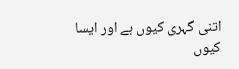اتنی گہری کیوں ہے اور ایسا کیوں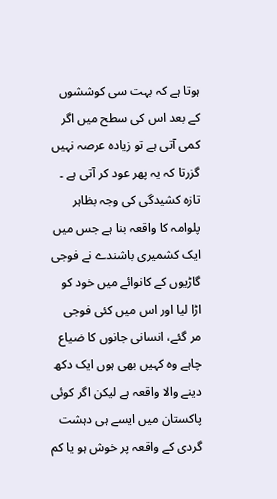ہوتا ہے کہ بہت سی کوششوں کے بعد اس کی سطح میں اگر کمی آتی ہے تو زیادہ عرصہ نہیں گزرتا کہ یہ پھر عود کر آتی ہے ۔
تازہ کشیدگی کی وجہ بظاہر پلوامہ کا واقعہ بنا ہے جس میں ایک کشمیری باشندے نے فوجی گاڑیوں کے کانوائے میں خود کو اڑا لیا اور اس میں کئی فوجی مر گئے، انسانی جانوں کا ضیاع چاہے وہ کہیں بھی ہوں ایک دکھ دینے والا واقعہ ہے لیکن اگر کوئی پاکستان میں ایسے ہی دہشت گردی کے واقعہ پر خوش ہو یا کم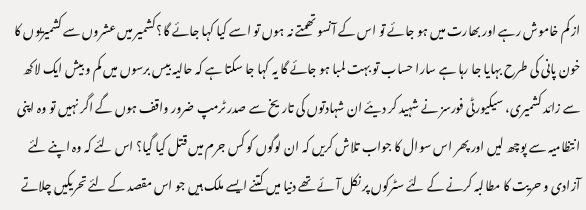از کم خاموش رہے اور بھارت میں ہو جائے تو اس کے آنسو تھمتے نہ ہوں تو اسے کیا کہا جائے گا؟ کشمیر میں عشروں سے کشمیریوں کا خون پانی کی طرح بہایا جا رہا ہے سارا حساب تو بہت لمبا ہو جائے گا یہ کہا جا سکتا ہے کہ حالیہ بیس برسوں میں کم و بیش ایک لاکھ سے زائد کشمیری، سیکیورٹی فورسز نے شہید کر دیئے ان شہادتوں کی تاریخ سے صدر ٹرمپ ضرور واقف ہوں گے اگر نہیں تو وہ اپنی انتظامیہ سے پوچھ لیں اور پھر اس سوال کا جواب تلاش کریں کہ ان لوگوں کو کس جرم میں قتل کیا گیا؟ اس لئے کہ وہ اپنے لئے آزادی و حریت کا مطالبہ کرنے کے لئے سٹرکوں پر نکل آئے تھے دنیا میں کتنے ایسے ملک ہیں جو اس مقصد کے لئے تحریکیں چلاتے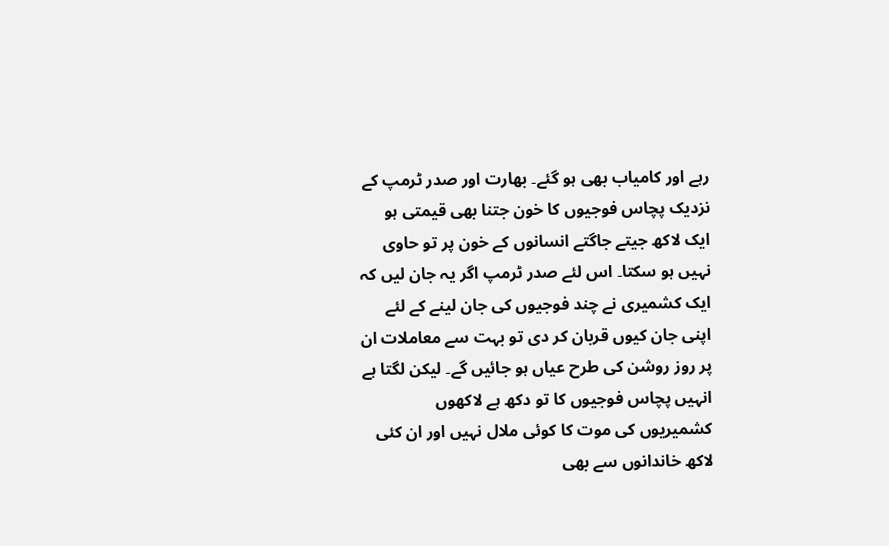رہے اور کامیاب بھی ہو گئے۔ بھارت اور صدر ٹرمپ کے نزدیک پچاس فوجیوں کا خون جتنا بھی قیمتی ہو ایک لاکھ جیتے جاگتے انسانوں کے خون پر تو حاوی نہیں ہو سکتا۔ اس لئے صدر ٹرمپ اگر یہ جان لیں کہ ایک کشمیری نے چند فوجیوں کی جان لینے کے لئے اپنی جان کیوں قربان کر دی تو بہت سے معاملات ان پر روز روشن کی طرح عیاں ہو جائیں گے۔ لیکن لگتا ہے انہیں پچاس فوجیوں کا تو دکھ ہے لاکھوں کشمیریوں کی موت کا کوئی ملال نہیں اور ان کئی لاکھ خاندانوں سے بھی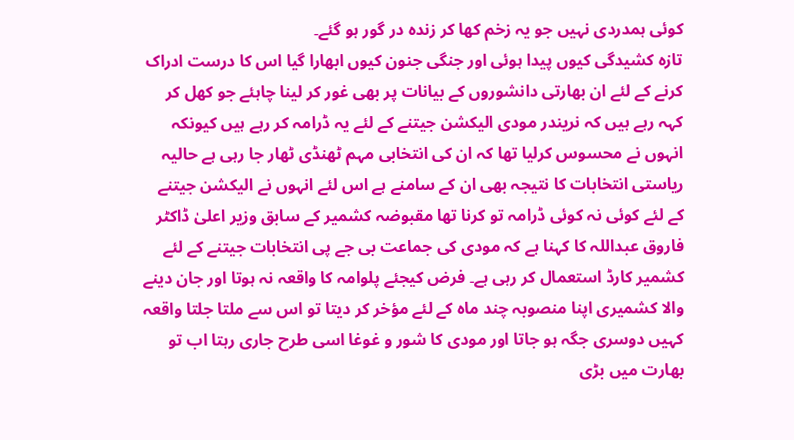کوئی ہمدردی نہیں جو یہ زخم کھا کر زندہ در گور ہو گئے۔
تازہ کشیدگی کیوں پیدا ہوئی اور جنگی جنون کیوں ابھارا گیا اس کا درست ادراک کرنے کے لئے ان بھارتی دانشوروں کے بیانات پر بھی غور کر لینا چاہئے جو کھل کر کہہ رہے ہیں کہ نریندر مودی الیکشن جیتنے کے لئے یہ ڈرامہ کر رہے ہیں کیونکہ انہوں نے محسوس کرلیا تھا کہ ان کی انتخابی مہم ٹھنڈی ٹھار جا رہی ہے حالیہ ریاستی انتخابات کا نتیجہ بھی ان کے سامنے ہے اس لئے انہوں نے الیکشن جیتنے کے لئے کوئی نہ کوئی ڈرامہ تو کرنا تھا مقبوضہ کشمیر کے سابق وزیر اعلیٰ ڈاکٹر فاروق عبداللہ کا کہنا ہے کہ مودی کی جماعت بی جے پی انتخابات جیتنے کے لئے کشمیر کارڈ استعمال کر رہی ہے۔ فرض کیجئے پلوامہ کا واقعہ نہ ہوتا اور جان دینے والا کشمیری اپنا منصوبہ چند ماہ کے لئے مؤخر کر دیتا تو اس سے ملتا جلتا واقعہ کہیں دوسری جگہ ہو جاتا اور مودی کا شور و غوغا اسی طرح جاری رہتا اب تو بھارت میں بڑی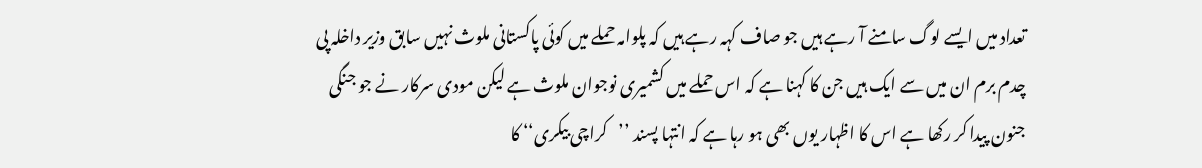تعداد میں ایسے لوگ سامنے آ رہے ہیں جو صاف کہہ رہے ہیں کہ پلوامہ حملے میں کوئی پاکستانی ملوث نہیں سابق وزیر داخلہ پی چدم برم ان میں سے ایک ہیں جن کا کہنا ہے کہ اس حملے میں کشمیری نوجوان ملوث ہے لیکن مودی سرکار نے جو جنگی جنون پیدا کر رکھا ہے اس کا اظہار یوں بھی ہو رہا ہے کہ انتہا پسند ’’کراچی بیکری‘‘ کا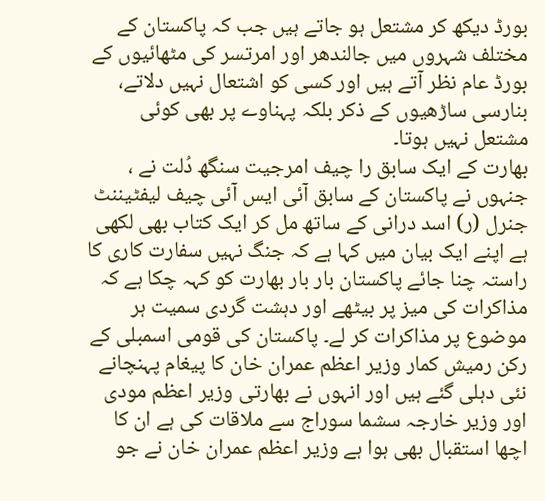بورڈ دیکھ کر مشتعل ہو جاتے ہیں جب کہ پاکستان کے مختلف شہروں میں جالندھر اور امرتسر کی مٹھائیوں کے بورڈ عام نظر آتے ہیں اور کسی کو اشتعال نہیں دلاتے، بنارسی ساڑھیوں کے ذکر بلکہ پہناوے پر بھی کوئی مشتعل نہیں ہوتا۔
بھارت کے ایک سابق را چیف امرجیت سنگھ دُلت نے ، جنہوں نے پاکستان کے سابق آئی ایس آئی چیف لیفٹیننٹ جنرل (ر) اسد درانی کے ساتھ مل کر ایک کتاب بھی لکھی ہے اپنے ایک بیان میں کہا ہے کہ جنگ نہیں سفارت کاری کا راستہ چنا جائے پاکستان بار بار بھارت کو کہہ چکا ہے کہ مذاکرات کی میز پر بیٹھے اور دہشت گردی سمیت ہر موضوع پر مذاکرات کر لے۔ پاکستان کی قومی اسمبلی کے رکن رمیش کمار وزیر اعظم عمران خان کا پیغام پہنچانے نئی دہلی گئے ہیں اور انہوں نے بھارتی وزیر اعظم مودی اور وزیر خارجہ سشما سوراج سے ملاقات کی ہے ان کا اچھا استقبال بھی ہوا ہے وزیر اعظم عمران خان نے جو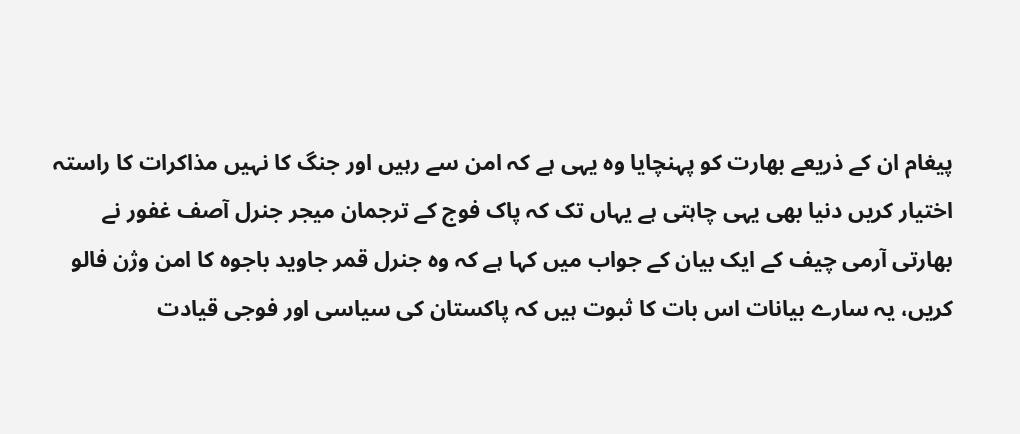پیغام ان کے ذریعے بھارت کو پہنچایا وہ یہی ہے کہ امن سے رہیں اور جنگ کا نہیں مذاکرات کا راستہ اختیار کریں دنیا بھی یہی چاہتی ہے یہاں تک کہ پاک فوج کے ترجمان میجر جنرل آصف غفور نے بھارتی آرمی چیف کے ایک بیان کے جواب میں کہا ہے کہ وہ جنرل قمر جاوید باجوہ کا امن وژن فالو کریں، یہ سارے بیانات اس بات کا ثبوت ہیں کہ پاکستان کی سیاسی اور فوجی قیادت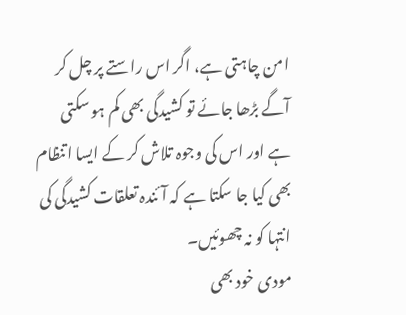امن چاہتی ہے، اگر اس راستے پر چل کر آگے بڑھا جائے تو کشیدگی بھی کم ہو سکتی ہے اور اس کی وجوہ تلاش کر کے ایسا اتنظام بھی کیا جا سکتا ہے کہ آئندہ تعلقات کشیدگی کی انتہا کو نہ چھوئیں۔
مودی خود بھی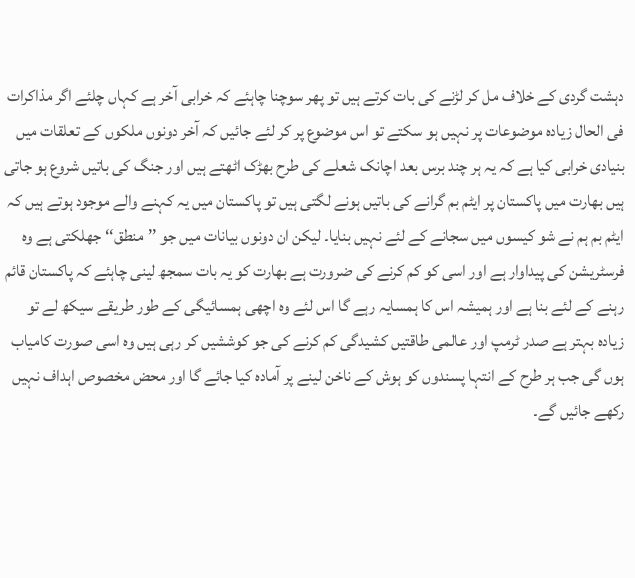دہشت گردی کے خلاف مل کر لڑنے کی بات کرتے ہیں تو پھر سوچنا چاہئے کہ خرابی آخر ہے کہاں چلئے اگر مذاکرات فی الحال زیادہ موضوعات پر نہیں ہو سکتے تو اس موضوع پر کر لئے جائیں کہ آخر دونوں ملکوں کے تعلقات میں بنیادی خرابی کیا ہے کہ یہ ہر چند برس بعد اچانک شعلے کی طرح بھڑک اٹھتے ہیں اور جنگ کی باتیں شروع ہو جاتی ہیں بھارت میں پاکستان پر ایٹم بم گرانے کی باتیں ہونے لگتی ہیں تو پاکستان میں یہ کہنے والے موجود ہوتے ہیں کہ ایٹم بم ہم نے شو کیسوں میں سجانے کے لئے نہیں بنایا۔ لیکن ان دونوں بیانات میں جو ’’منطق‘‘ جھلکتی ہے وہ فرسٹریشن کی پیداوار ہے اور اسی کو کم کرنے کی ضرورت ہے بھارت کو یہ بات سمجھ لینی چاہئے کہ پاکستان قائم رہنے کے لئے بنا ہے اور ہمیشہ اس کا ہمسایہ رہے گا اس لئے وہ اچھی ہمسائیگی کے طور طریقے سیکھ لے تو زیادہ بہتر ہے صدر ٹرمپ اور عالمی طاقتیں کشیدگی کم کرنے کی جو کوششیں کر رہی ہیں وہ اسی صورت کامیاب ہوں گی جب ہر طرح کے انتہا پسندوں کو ہوش کے ناخن لینے پر آمادہ کیا جائے گا اور محض مخصوص اہداف نہیں رکھے جائیں گے۔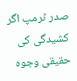صدر ٹرمپ اگر کشیدگی کی حقیقی وجوہ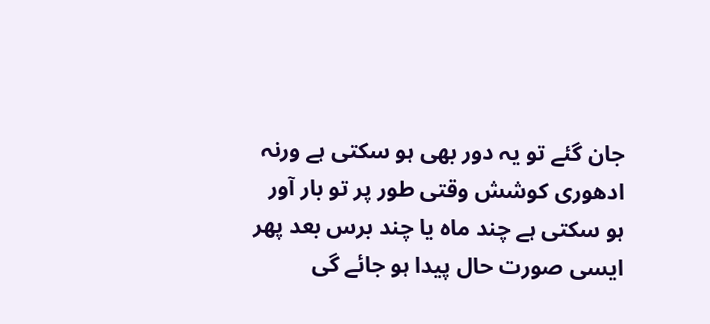جان گئے تو یہ دور بھی ہو سکتی ہے ورنہ ادھوری کوشش وقتی طور پر تو بار آور ہو سکتی ہے چند ماہ یا چند برس بعد پھر ایسی صورت حال پیدا ہو جائے گی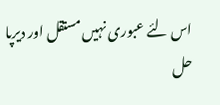اس لئے عبوری نہیں مستقل اور دیرپا حل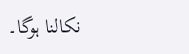نکالنا ہوگا۔